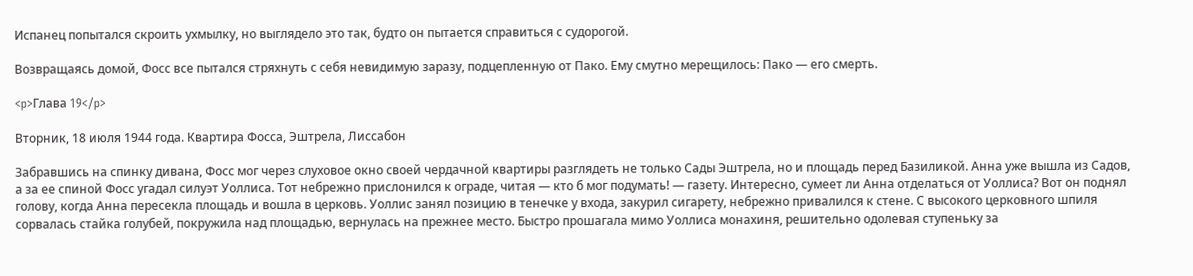Испанец попытался скроить ухмылку, но выглядело это так, будто он пытается справиться с судорогой.

Возвращаясь домой, Фосс все пытался стряхнуть с себя невидимую заразу, подцепленную от Пако. Ему смутно мерещилось: Пако — его смерть.

<p>Глава 19</p>

Вторник, 18 июля 1944 года. Квартира Фосса, Эштрела, Лиссабон

Забравшись на спинку дивана, Фосс мог через слуховое окно своей чердачной квартиры разглядеть не только Сады Эштрела, но и площадь перед Базиликой. Анна уже вышла из Садов, а за ее спиной Фосс угадал силуэт Уоллиса. Тот небрежно прислонился к ограде, читая — кто б мог подумать! — газету. Интересно, сумеет ли Анна отделаться от Уоллиса? Вот он поднял голову, когда Анна пересекла площадь и вошла в церковь. Уоллис занял позицию в тенечке у входа, закурил сигарету, небрежно привалился к стене. С высокого церковного шпиля сорвалась стайка голубей, покружила над площадью, вернулась на прежнее место. Быстро прошагала мимо Уоллиса монахиня, решительно одолевая ступеньку за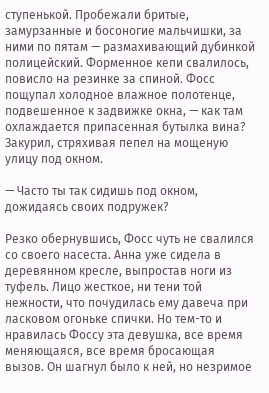ступенькой. Пробежали бритые, замурзанные и босоногие мальчишки, за ними по пятам — размахивающий дубинкой полицейский. Форменное кепи свалилось, повисло на резинке за спиной. Фосс пощупал холодное влажное полотенце, подвешенное к задвижке окна, — как там охлаждается припасенная бутылка вина? Закурил, стряхивая пепел на мощеную улицу под окном.

— Часто ты так сидишь под окном, дожидаясь своих подружек?

Резко обернувшись, Фосс чуть не свалился со своего насеста. Анна уже сидела в деревянном кресле, выпростав ноги из туфель. Лицо жесткое, ни тени той нежности, что почудилась ему давеча при ласковом огоньке спички. Но тем-то и нравилась Фоссу эта девушка, все время меняющаяся, все время бросающая вызов. Он шагнул было к ней, но незримое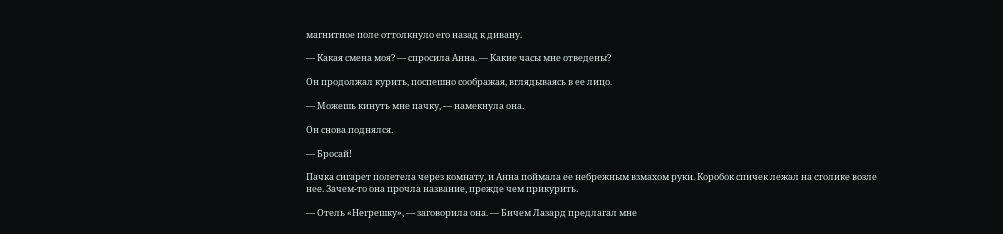магнитное поле оттолкнуло его назад к дивану.

— Какая смена моя? — спросила Анна. — Какие часы мне отведены?

Он продолжал курить, поспешно соображая, вглядываясь в ее лицо.

— Можешь кинуть мне пачку, — намекнула она.

Он снова поднялся.

— Бросай!

Пачка сигарет полетела через комнату, и Анна поймала ее небрежным взмахом руки. Коробок спичек лежал на столике возле нее. Зачем-то она прочла название, прежде чем прикурить.

— Отель «Негрешку», — заговорила она. — Бичем Лазард предлагал мне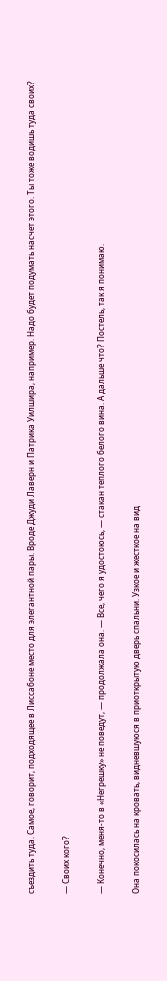съездить туда. Самое, говорит, подходящее в Лиссабоне место для элегантной пары. Вроде Джуди Лаверн и Патрика Уилшира, например. Надо будет подумать насчет этого. Ты тоже водишь туда своих?

— Своих кого?

— Конечно, меня-то в «Негрешку» не поведут, — продолжала она. — Все, чего я удостоюсь, — стакан теплого белого вина. А дальше что? Постель, так я понимаю.

Она покосилась на кровать, видневшуюся в приоткрытую дверь спальни. Узкое и жесткое на вид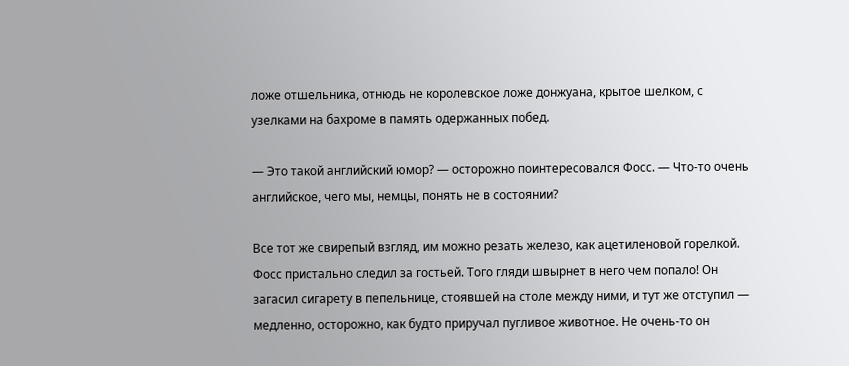ложе отшельника, отнюдь не королевское ложе донжуана, крытое шелком, с узелками на бахроме в память одержанных побед.

— Это такой английский юмор? — осторожно поинтересовался Фосс. — Что-то очень английское, чего мы, немцы, понять не в состоянии?

Все тот же свирепый взгляд, им можно резать железо, как ацетиленовой горелкой. Фосс пристально следил за гостьей. Того гляди швырнет в него чем попало! Он загасил сигарету в пепельнице, стоявшей на столе между ними, и тут же отступил — медленно, осторожно, как будто приручал пугливое животное. Не очень-то он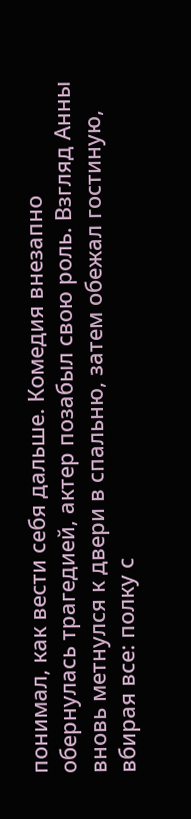понимал, как вести себя дальше. Комедия внезапно обернулась трагедией, актер позабыл свою роль. Взгляд Анны вновь метнулся к двери в спальню, затем обежал гостиную, вбирая все: полку с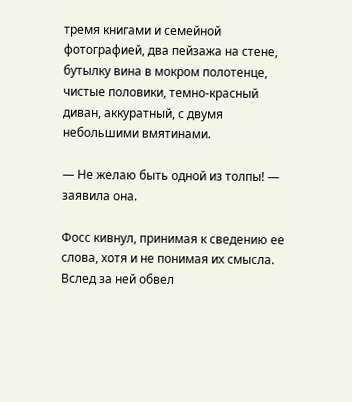тремя книгами и семейной фотографией, два пейзажа на стене, бутылку вина в мокром полотенце, чистые половики, темно-красный диван, аккуратный, с двумя небольшими вмятинами.

— Не желаю быть одной из толпы! — заявила она.

Фосс кивнул, принимая к сведению ее слова, хотя и не понимая их смысла. Вслед за ней обвел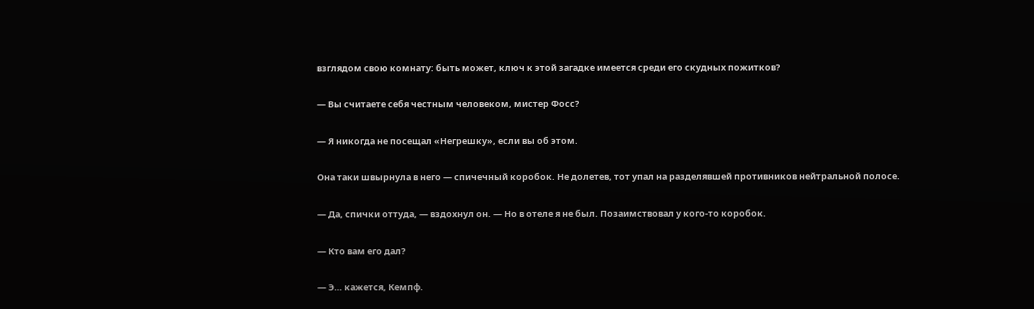взглядом свою комнату: быть может, ключ к этой загадке имеется среди его скудных пожитков?

— Вы считаете себя честным человеком, мистер Фосс?

— Я никогда не посещал «Негрешку», если вы об этом.

Она таки швырнула в него — спичечный коробок. Не долетев, тот упал на разделявшей противников нейтральной полосе.

— Да, спички оттуда, — вздохнул он. — Но в отеле я не был. Позаимствовал у кого-то коробок.

— Кто вам его дал?

— Э… кажется, Кемпф.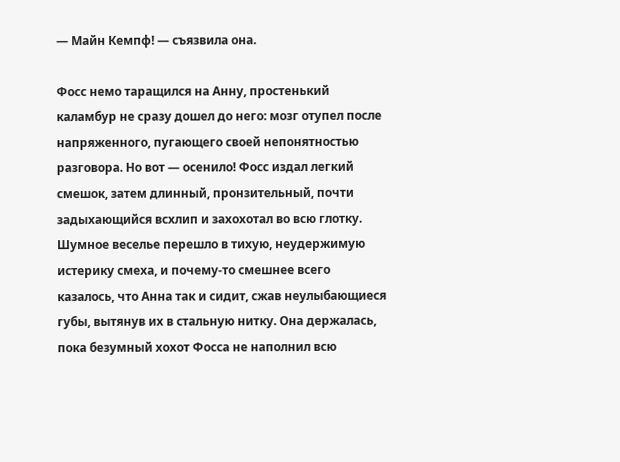— Майн Кемпф! — съязвила она.

Фосс немо таращился на Анну, простенький каламбур не сразу дошел до него: мозг отупел после напряженного, пугающего своей непонятностью разговора. Но вот — осенило! Фосс издал легкий смешок, затем длинный, пронзительный, почти задыхающийся всхлип и захохотал во всю глотку. Шумное веселье перешло в тихую, неудержимую истерику смеха, и почему-то смешнее всего казалось, что Анна так и сидит, сжав неулыбающиеся губы, вытянув их в стальную нитку. Она держалась, пока безумный хохот Фосса не наполнил всю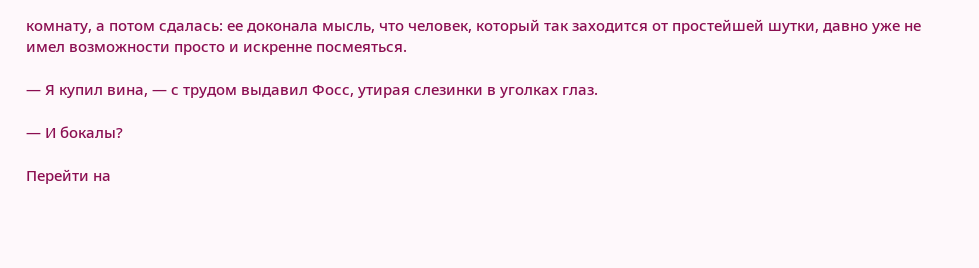комнату, а потом сдалась: ее доконала мысль, что человек, который так заходится от простейшей шутки, давно уже не имел возможности просто и искренне посмеяться.

— Я купил вина, — с трудом выдавил Фосс, утирая слезинки в уголках глаз.

— И бокалы?

Перейти на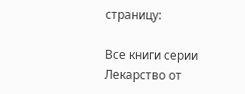страницу:

Все книги серии Лекарство от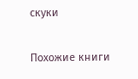скуки

Похожие книги